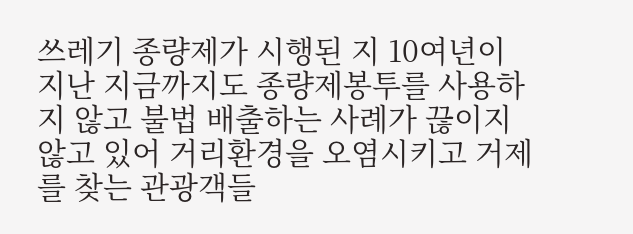쓰레기 종량제가 시행된 지 10여년이 지난 지금까지도 종량제봉투를 사용하지 않고 불법 배출하는 사례가 끊이지 않고 있어 거리환경을 오염시키고 거제를 찾는 관광객들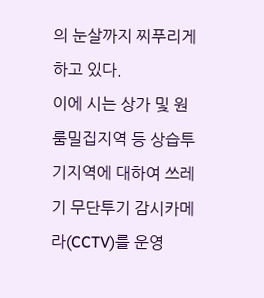의 눈살까지 찌푸리게 하고 있다.
이에 시는 상가 및 원룸밀집지역 등 상습투기지역에 대하여 쓰레기 무단투기 감시카메라(CCTV)를 운영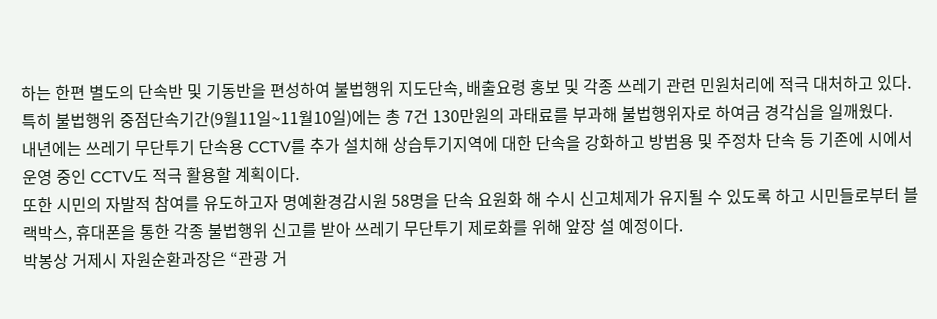하는 한편 별도의 단속반 및 기동반을 편성하여 불법행위 지도단속, 배출요령 홍보 및 각종 쓰레기 관련 민원처리에 적극 대처하고 있다.
특히 불법행위 중점단속기간(9월11일~11월10일)에는 총 7건 130만원의 과태료를 부과해 불법행위자로 하여금 경각심을 일깨웠다.
내년에는 쓰레기 무단투기 단속용 CCTV를 추가 설치해 상습투기지역에 대한 단속을 강화하고 방범용 및 주정차 단속 등 기존에 시에서 운영 중인 CCTV도 적극 활용할 계획이다.
또한 시민의 자발적 참여를 유도하고자 명예환경감시원 58명을 단속 요원화 해 수시 신고체제가 유지될 수 있도록 하고 시민들로부터 블랙박스, 휴대폰을 통한 각종 불법행위 신고를 받아 쓰레기 무단투기 제로화를 위해 앞장 설 예정이다.
박봉상 거제시 자원순환과장은 “관광 거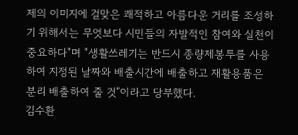제의 이미지에 걸맞은 쾌적하고 아름다운 거리를 조성하기 위해서는 무엇보다 시민들의 자발적인 참여와 실천이 중요하다"며 "생활쓰레기는 반드시 종량제봉투를 사용하여 지정된 날짜와 배출시간에 배출하고 재활용품은 분리 배출하여 줄 것”이라고 당부했다.
김수환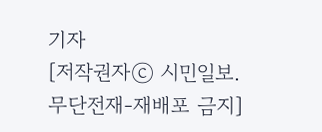기자
[저작권자ⓒ 시민일보. 무단전재-재배포 금지]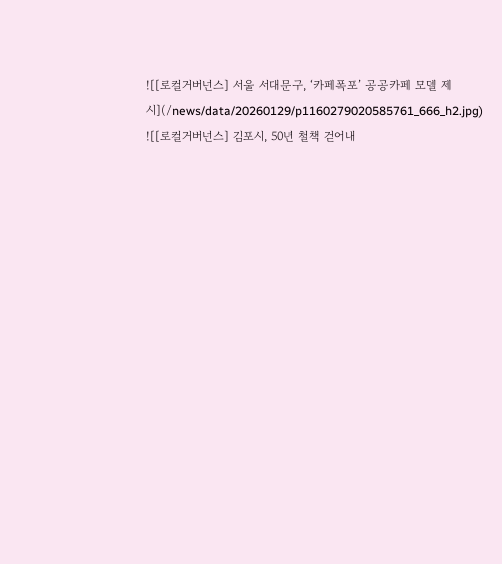![[로컬거버넌스] 서울 서대문구, ‘카페폭포’ 공공카페 모델 제시](/news/data/20260129/p1160279020585761_666_h2.jpg)
![[로컬거버넌스] 김포시, 50년 철책 걷어내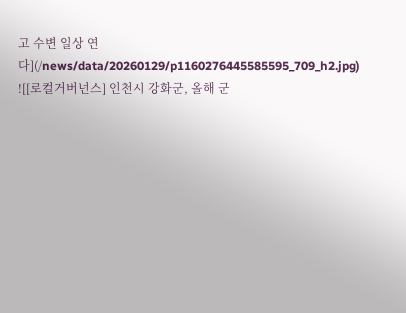고 수변 일상 연다](/news/data/20260129/p1160276445585595_709_h2.jpg)
![[로컬거버넌스] 인천시 강화군, 올해 군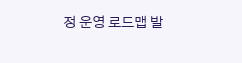정 운영 로드맵 발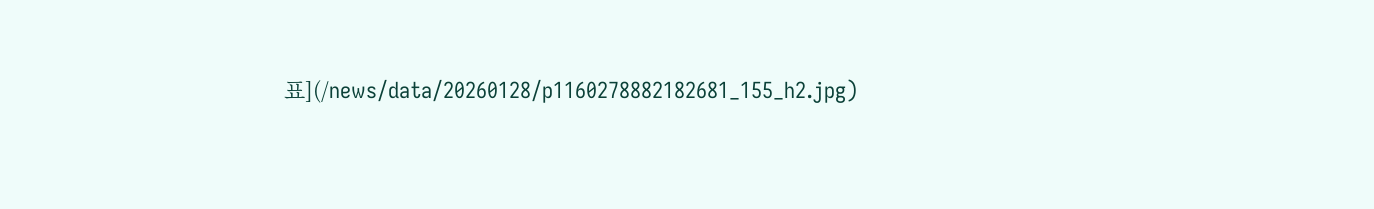표](/news/data/20260128/p1160278882182681_155_h2.jpg)